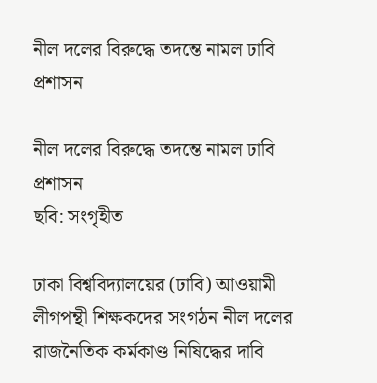নীল দলের বিরুদ্ধে তদন্তে নামল ঢাবি প্রশাসন

নীল দলের বিরুদ্ধে তদন্তে নামল ঢাবি প্রশাসন
ছবি: সংগৃহীত

ঢাকা বিশ্ববিদ্যালয়ের (ঢাবি) আওয়ামী লীগপন্থী শিক্ষকদের সংগঠন নীল দলের রাজনৈতিক কর্মকাণ্ড নিষিদ্ধের দাবি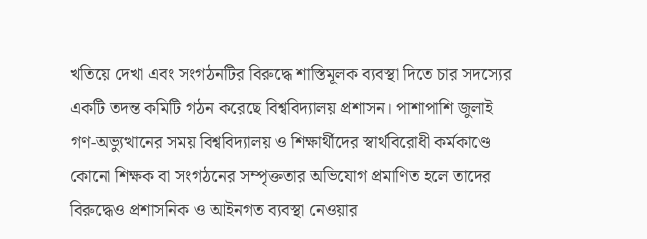খতিয়ে দেখা এবং সংগঠনটির বিরুদ্ধে শাস্তিমূলক ব্যবস্থা দিতে চার সদস্যের একটি তদন্ত কমিটি গঠন করেছে বিশ্ববিদ্যালয় প্রশাসন। পাশাপাশি জুলাই গণ-অভ্যুত্থানের সময় বিশ্ববিদ্যালয় ও শিক্ষার্থীদের স্বার্থবিরোধী কর্মকাণ্ডে কোনো শিক্ষক বা সংগঠনের সম্পৃক্ততার অভিযোগ প্রমাণিত হলে তাদের বিরুদ্ধেও প্রশাসনিক ও আইনগত ব্যবস্থা নেওয়ার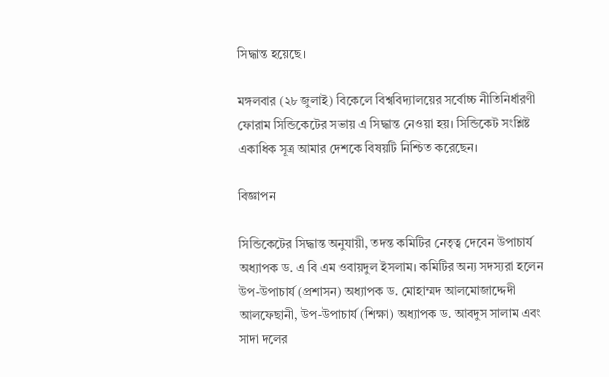সিদ্ধান্ত হয়েছে।

মঙ্গলবার (২৮ জুলাই) বিকেলে বিশ্ববিদ্যালয়ের সর্বোচ্চ নীতিনির্ধারণী ফোরাম সিন্ডিকেটের সভায় এ সিদ্ধান্ত নেওয়া হয়। সিন্ডিকেট সংশ্লিষ্ট একাধিক সূত্র আমার দেশকে বিষয়টি নিশ্চিত করেছেন।

বিজ্ঞাপন

সিন্ডিকেটের সিদ্ধান্ত অনুযায়ী, তদন্ত কমিটির নেতৃত্ব দেবেন উপাচার্য অধ্যাপক ড. এ বি এম ওবায়দুল ইসলাম। কমিটির অন্য সদস্যরা হলেন উপ-উপাচার্য (প্রশাসন) অধ্যাপক ড. মোহাম্মদ আলমোজাদ্দেদী আলফেছানী, উপ-উপাচার্য (শিক্ষা) অধ্যাপক ড. আবদুস সালাম এবং সাদা দলের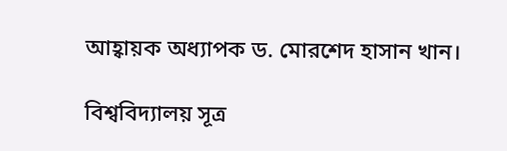আহ্বায়ক অধ্যাপক ড. মোরশেদ হাসান খান।

বিশ্ববিদ্যালয় সূত্র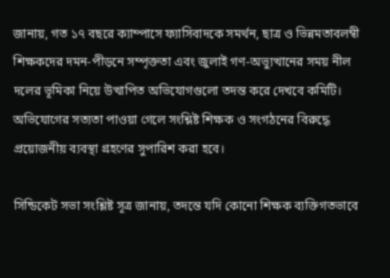জানায়, গত ১৭ বছরে ক্যাম্পাসে ফ্যাসিবাদকে সমর্থন, ছাত্র ও ভিন্নমতাবলম্বী শিক্ষকদের দমন-পীড়নে সম্পৃক্ততা এবং জুলাই গণ-অভ্যুত্থানের সময় নীল দলের ভূমিকা নিয়ে উত্থাপিত অভিযোগগুলো তদন্ত করে দেখবে কমিটি। অভিযোগের সত্যতা পাওয়া গেলে সংশ্লিষ্ট শিক্ষক ও সংগঠনের বিরুদ্ধে প্রয়োজনীয় ব্যবস্থা গ্রহণের সুপারিশ করা হবে।

সিন্ডিকেট সভা সংশ্লিষ্ট সূত্র জানায়, তদন্তে যদি কোনো শিক্ষক ব্যক্তিগতভাবে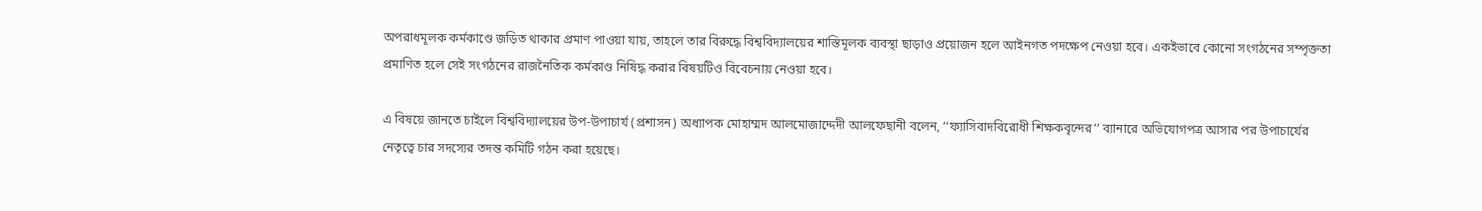অপরাধমূলক কর্মকাণ্ডে জড়িত থাকার প্রমাণ পাওয়া যায়, তাহলে তার বিরুদ্ধে বিশ্ববিদ্যালয়ের শাস্তিমূলক ব্যবস্থা ছাড়াও প্রয়োজন হলে আইনগত পদক্ষেপ নেওয়া হবে। একইভাবে কোনো সংগঠনের সম্পৃক্ততা প্রমাণিত হলে সেই সংগঠনের রাজনৈতিক কর্মকাণ্ড নিষিদ্ধ করার বিষয়টিও বিবেচনায় নেওয়া হবে।

এ বিষয়ে জানতে চাইলে বিশ্ববিদ্যালয়ের উপ-উপাচার্য (প্রশাসন) অধ্যাপক মোহাম্মদ আলমোজাদ্দেদী আলফেছানী বলেন, ‘‘ফ্যাসিবাদবিরোধী শিক্ষকবৃন্দের’’ ব্যানারে অভিযোগপত্র আসার পর উপাচার্যের নেতৃত্বে চার সদস্যের তদন্ত কমিটি গঠন করা হয়েছে।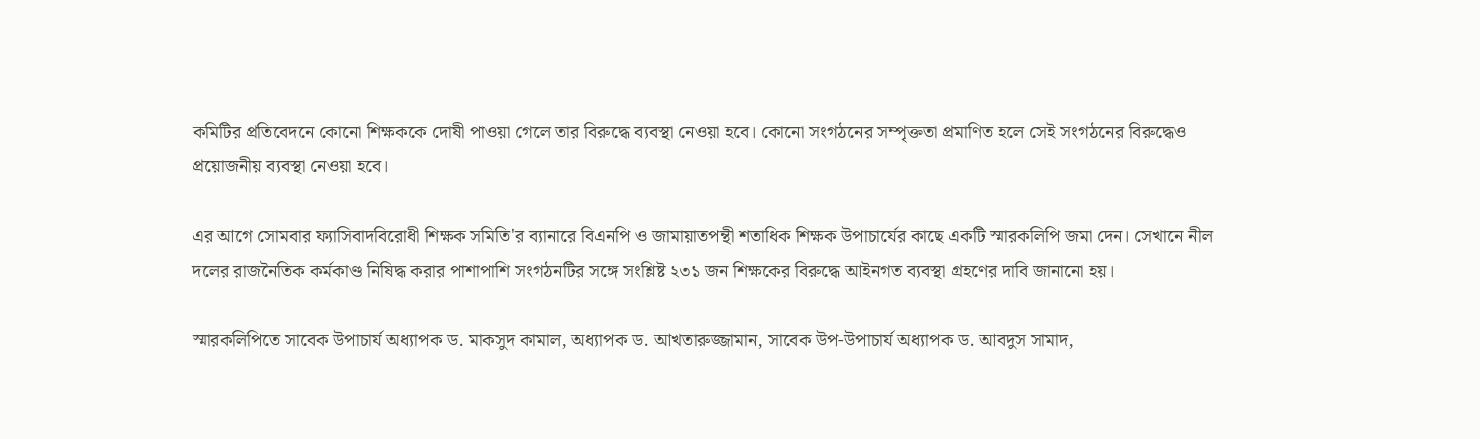কমিটির প্রতিবেদনে কোনো শিক্ষককে দোষী পাওয়া গেলে তার বিরুদ্ধে ব্যবস্থা নেওয়া হবে। কোনো সংগঠনের সম্পৃক্ততা প্রমাণিত হলে সেই সংগঠনের বিরুদ্ধেও প্রয়োজনীয় ব্যবস্থা নেওয়া হবে।

এর আগে সোমবার ফ্যাসিবাদবিরোধী শিক্ষক সমিতি'র ব্যানারে বিএনপি ও জামায়াতপন্থী শতাধিক শিক্ষক উপাচার্যের কাছে একটি স্মারকলিপি জমা দেন। সেখানে নীল দলের রাজনৈতিক কর্মকাণ্ড নিষিদ্ধ করার পাশাপাশি সংগঠনটির সঙ্গে সংশ্লিষ্ট ২৩১ জন শিক্ষকের বিরুদ্ধে আইনগত ব্যবস্থা গ্রহণের দাবি জানানো হয়।

স্মারকলিপিতে সাবেক উপাচার্য অধ্যাপক ড. মাকসুদ কামাল, অধ্যাপক ড. আখতারুজ্জামান, সাবেক উপ-উপাচার্য অধ্যাপক ড. আবদুস সামাদ,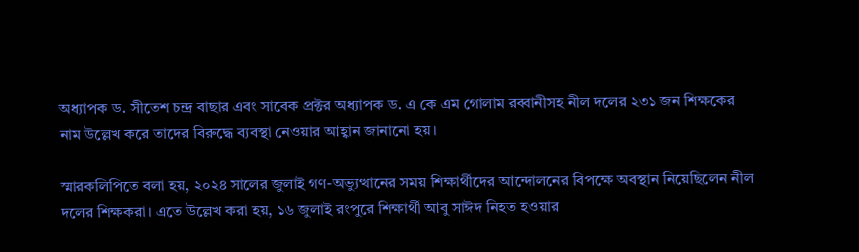অধ্যাপক ড. সীতেশ চন্দ্র বাছার এবং সাবেক প্রক্টর অধ্যাপক ড. এ কে এম গোলাম রব্বানীসহ নীল দলের ২৩১ জন শিক্ষকের নাম উল্লেখ করে তাদের বিরুদ্ধে ব্যবস্থা নেওয়ার আহ্বান জানানো হয়।

স্মারকলিপিতে বলা হয়, ২০২৪ সালের জুলাই গণ-অভ্যুত্থানের সময় শিক্ষার্থীদের আন্দোলনের বিপক্ষে অবস্থান নিয়েছিলেন নীল দলের শিক্ষকরা। এতে উল্লেখ করা হয়, ১৬ জুলাই রংপুরে শিক্ষার্থী আবু সাঈদ নিহত হওয়ার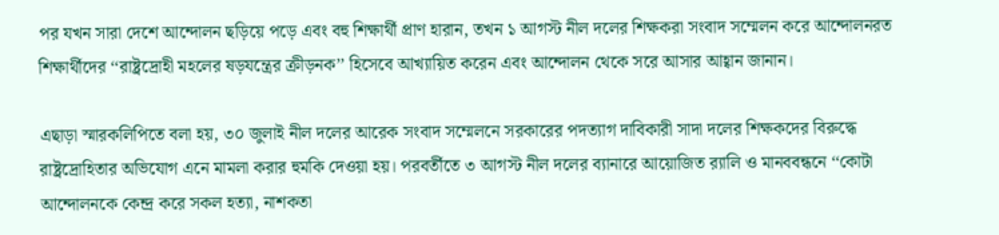পর যখন সারা দেশে আন্দোলন ছড়িয়ে পড়ে এবং বহু শিক্ষার্থী প্রাণ হারান, তখন ১ আগস্ট নীল দলের শিক্ষকরা সংবাদ সম্মেলন করে আন্দোলনরত শিক্ষার্থীদের ‘‘রাষ্ট্রদ্রোহী মহলের ষড়যন্ত্রের ক্রীড়নক’’ হিসেবে আখ্যায়িত করেন এবং আন্দোলন থেকে সরে আসার আহ্বান জানান।

এছাড়া স্মারকলিপিতে বলা হয়, ৩০ জুলাই নীল দলের আরেক সংবাদ সম্মেলনে সরকারের পদত্যাগ দাবিকারী সাদা দলের শিক্ষকদের বিরুদ্ধে রাষ্ট্রদ্রোহিতার অভিযোগ এনে মামলা করার হুমকি দেওয়া হয়। পরবর্তীতে ৩ আগস্ট নীল দলের ব্যানারে আয়োজিত র‌্যালি ও মানববন্ধনে ‘‘কোটা আন্দোলনকে কেন্দ্র করে সকল হত্যা, নাশকতা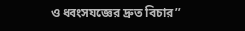ও ধ্বংসযজ্ঞের দ্রুত বিচার’’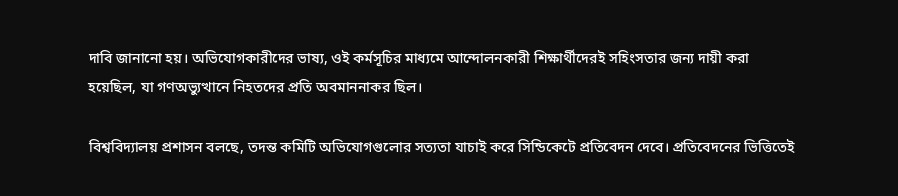দাবি জানানো হয়। অভিযোগকারীদের ভাষ্য, ওই কর্মসূচির মাধ্যমে আন্দোলনকারী শিক্ষার্থীদেরই সহিংসতার জন্য দায়ী করা হয়েছিল, যা গণঅভ্যুত্থানে নিহতদের প্রতি অবমাননাকর ছিল।

বিশ্ববিদ্যালয় প্রশাসন বলছে, তদন্ত কমিটি অভিযোগগুলোর সত্যতা যাচাই করে সিন্ডিকেটে প্রতিবেদন দেবে। প্রতিবেদনের ভিত্তিতেই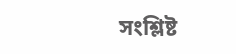সংশ্লিষ্ট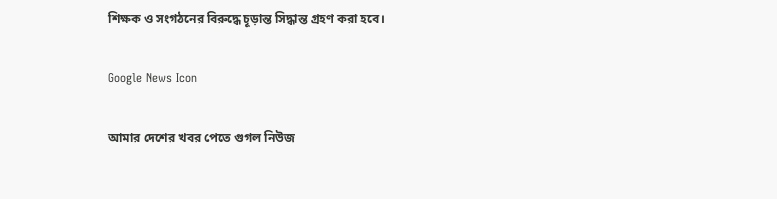শিক্ষক ও সংগঠনের বিরুদ্ধে চূড়ান্ত সিদ্ধান্ত গ্রহণ করা হবে।

Google News Icon

আমার দেশের খবর পেতে গুগল নিউজ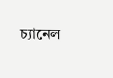চ্যানেল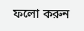ফলো করুন